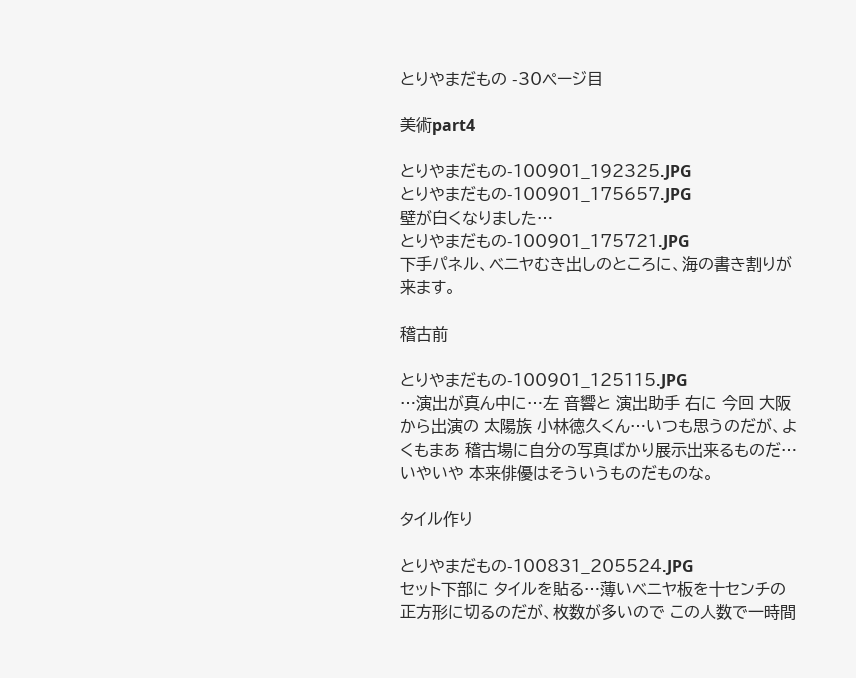とりやまだもの -30ページ目

美術part4

とりやまだもの-100901_192325.JPG
とりやまだもの-100901_175657.JPG
壁が白くなりました…
とりやまだもの-100901_175721.JPG
下手パネル、ベニヤむき出しのところに、海の書き割りが来ます。

稽古前

とりやまだもの-100901_125115.JPG
…演出が真ん中に…左 音響と 演出助手 右に 今回 大阪から出演の 太陽族 小林徳久くん…いつも思うのだが、よくもまあ 稽古場に自分の写真ばかり展示出来るものだ…いやいや 本来俳優はそういうものだものな。

タイル作り

とりやまだもの-100831_205524.JPG
セット下部に タイルを貼る…薄いベニヤ板を十センチの正方形に切るのだが、枚数が多いので この人数で一時間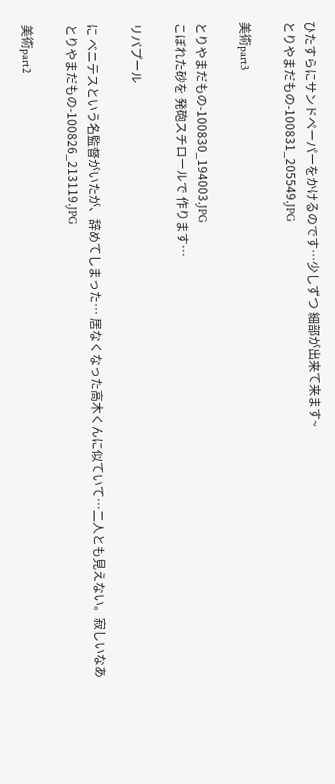ひたすらにサンドペーパーをかけるのです…少しずつ 細部が出来て来ます~
とりやまだもの-100831_205549.JPG

美術part3

とりやまだもの-100830_194003.JPG
こぼれた砂を 発砲スチロールで 作ります…

リバプール

に べニテスという名監督がいたが、辞めてしまった… 居なくなった高木くんに似ていて…二人とも見えない。寂しいなあ
とりやまだもの-100826_213119.JPG

美術part2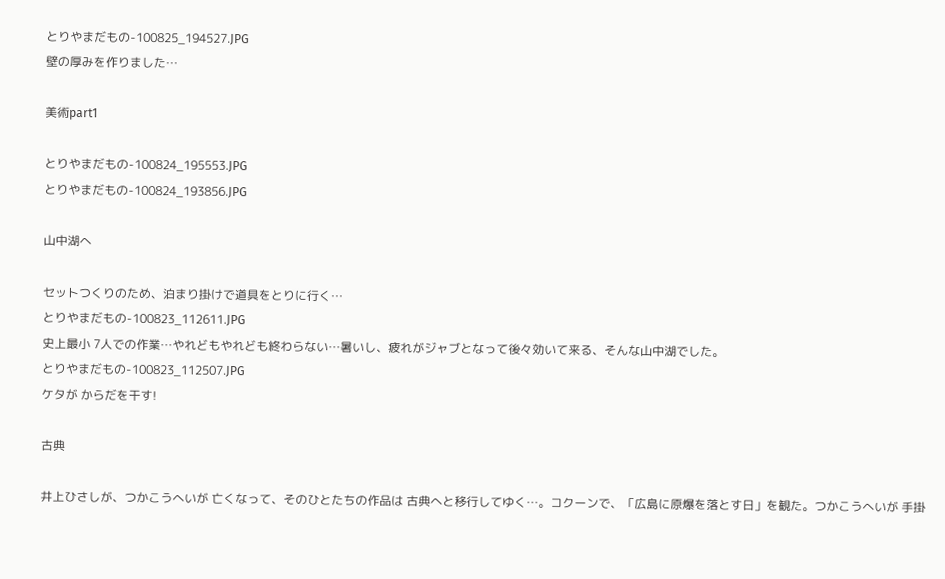とりやまだもの-100825_194527.JPG
壁の厚みを作りました…

美術part1

とりやまだもの-100824_195553.JPG
とりやまだもの-100824_193856.JPG

山中湖へ

セットつくりのため、泊まり掛けで道具をとりに行く…
とりやまだもの-100823_112611.JPG
史上最小 7人での作業…やれどもやれども終わらない…暑いし、疲れがジャブとなって後々効いて来る、そんな山中湖でした。
とりやまだもの-100823_112507.JPG
ケタが からだを干す!

古典

井上ひさしが、つかこうへいが 亡くなって、そのひとたちの作品は 古典へと移行してゆく…。コクーンで、「広島に原爆を落とす日」を観た。つかこうへいが 手掛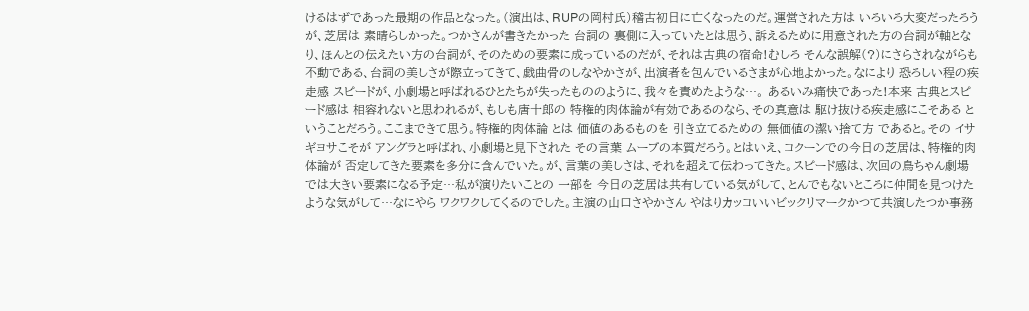けるはずであった最期の作品となった。(演出は、RUPの岡村氏)稽古初日に亡くなったのだ。運営された方は いろいろ大変だったろうが、芝居は 素晴らしかった。つかさんが書きたかった 台詞の 裏側に入っていたとは思う、訴えるために用意された方の台詞が軸となり、ほんとの伝えたい方の台詞が、そのための要素に成っているのだが、それは古典の宿命!むしろ そんな誤解(?)にさらされながらも 不動である、台詞の美しさが際立ってきて、戯曲骨のしなやかさが、出演者を包んでいるさまが心地よかった。なにより 恐ろしい程の疾走感 スピードが、小劇場と呼ばれるひとたちが失ったもののように、我々を責めたような…。 あるいみ痛快であった!本来 古典とスピード感は 相容れないと思われるが、もしも唐十郎の 特権的肉体論が有効であるのなら、その真意は 駆け抜ける疾走感にこそある ということだろう。ここまできて思う。特権的肉体論 とは 価値のあるものを 引き立てるための 無価値の潔い捨て方 であると。その イサギヨサこそが アングラと呼ばれ、小劇場と見下された その言葉 ムーブの本質だろう。とはいえ、コクーンでの今日の芝居は、特権的肉体論が 否定してきた要素を多分に含んでいた。が、言葉の美しさは、それを超えて伝わってきた。スピード感は、次回の鳥ちゃん劇場では大きい要素になる予定…私が演りたいことの 一部を 今日の芝居は共有している気がして、とんでもないところに仲間を見つけたような気がして…なにやら ワクワクしてくるのでした。主演の山口さやかさん やはりカッコいいビックリマークかつて共演したつか事務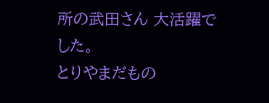所の武田さん 大活躍でした。
とりやまだもの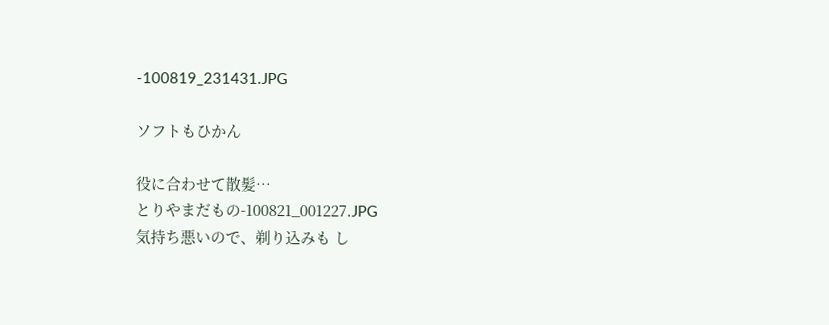-100819_231431.JPG

ソフトもひかん

役に合わせて散髪…
とりやまだもの-100821_001227.JPG
気持ち悪いので、剃り込みも し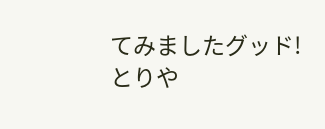てみましたグッド!
とりや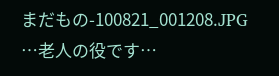まだもの-100821_001208.JPG
…老人の役です…